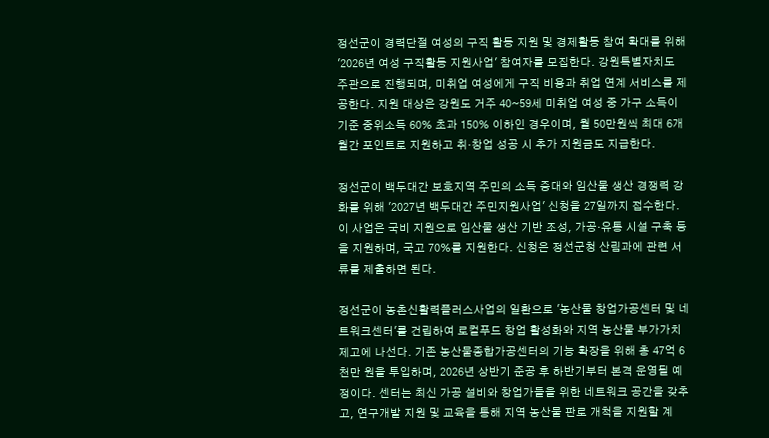정선군이 경력단절 여성의 구직 활동 지원 및 경제활동 참여 확대를 위해 '2026년 여성 구직활동 지원사업' 참여자를 모집한다. 강원특별자치도 주관으로 진행되며, 미취업 여성에게 구직 비용과 취업 연계 서비스를 제공한다. 지원 대상은 강원도 거주 40~59세 미취업 여성 중 가구 소득이 기준 중위소득 60% 초과 150% 이하인 경우이며, 월 50만원씩 최대 6개월간 포인트로 지원하고 취·창업 성공 시 추가 지원금도 지급한다.

정선군이 백두대간 보호지역 주민의 소득 증대와 임산물 생산 경쟁력 강화를 위해 '2027년 백두대간 주민지원사업' 신청을 27일까지 접수한다. 이 사업은 국비 지원으로 임산물 생산 기반 조성, 가공·유통 시설 구축 등을 지원하며, 국고 70%를 지원한다. 신청은 정선군청 산림과에 관련 서류를 제출하면 된다.

정선군이 농촌신활력플러스사업의 일환으로 '농산물 창업가공센터 및 네트워크센터'를 건립하여 로컬푸드 창업 활성화와 지역 농산물 부가가치 제고에 나선다. 기존 농산물종합가공센터의 기능 확장을 위해 총 47억 6천만 원을 투입하며, 2026년 상반기 준공 후 하반기부터 본격 운영될 예정이다. 센터는 최신 가공 설비와 창업가들을 위한 네트워크 공간을 갖추고, 연구개발 지원 및 교육을 통해 지역 농산물 판로 개척을 지원할 계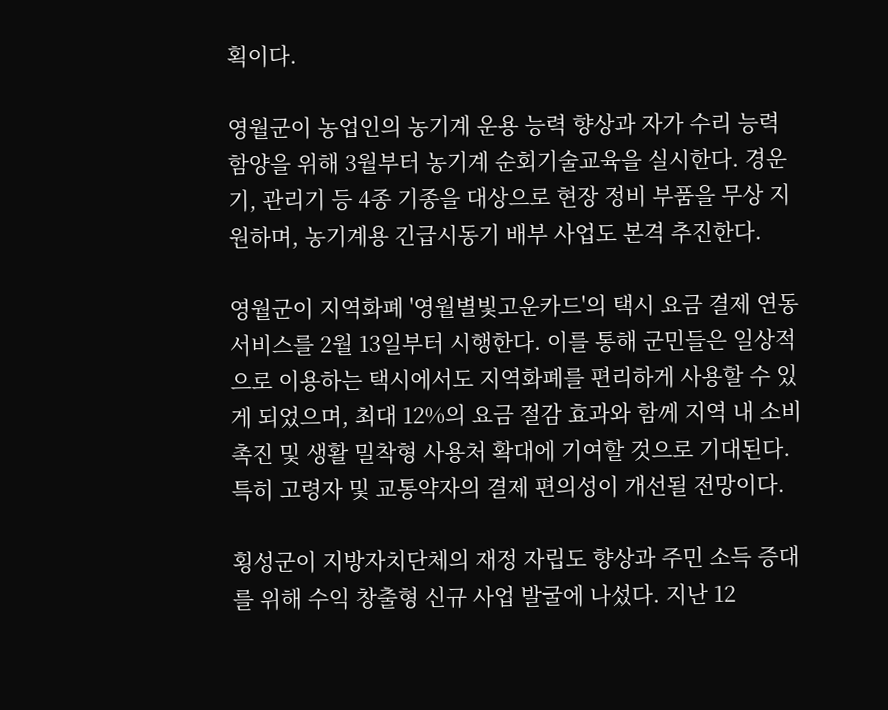획이다.

영월군이 농업인의 농기계 운용 능력 향상과 자가 수리 능력 함양을 위해 3월부터 농기계 순회기술교육을 실시한다. 경운기, 관리기 등 4종 기종을 대상으로 현장 정비 부품을 무상 지원하며, 농기계용 긴급시동기 배부 사업도 본격 추진한다.

영월군이 지역화폐 '영월별빛고운카드'의 택시 요금 결제 연동 서비스를 2월 13일부터 시행한다. 이를 통해 군민들은 일상적으로 이용하는 택시에서도 지역화폐를 편리하게 사용할 수 있게 되었으며, 최대 12%의 요금 절감 효과와 함께 지역 내 소비 촉진 및 생활 밀착형 사용처 확대에 기여할 것으로 기대된다. 특히 고령자 및 교통약자의 결제 편의성이 개선될 전망이다.

횡성군이 지방자치단체의 재정 자립도 향상과 주민 소득 증대를 위해 수익 창출형 신규 사업 발굴에 나섰다. 지난 12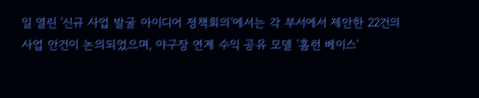일 열린 '신규 사업 발굴 아이디어 정책회의'에서는 각 부서에서 제안한 22건의 사업 안건이 논의되었으며, 야구장 연계 수익 공유 모델 '홈런 베이스'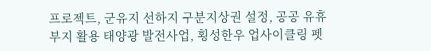프로젝트, 군유지 선하지 구분지상권 설정, 공공 유휴부지 활용 태양광 발전사업, 횡성한우 업사이클링 펫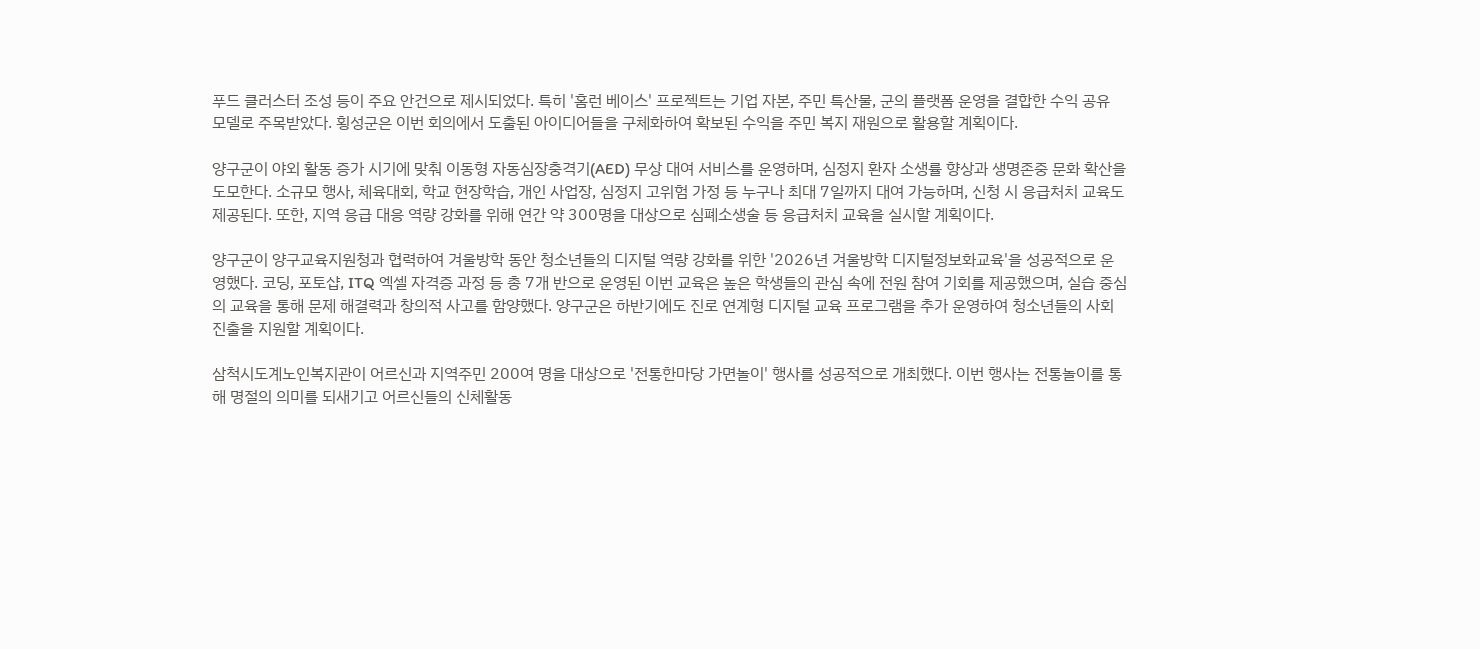푸드 클러스터 조성 등이 주요 안건으로 제시되었다. 특히 '홈런 베이스' 프로젝트는 기업 자본, 주민 특산물, 군의 플랫폼 운영을 결합한 수익 공유 모델로 주목받았다. 횡성군은 이번 회의에서 도출된 아이디어들을 구체화하여 확보된 수익을 주민 복지 재원으로 활용할 계획이다.

양구군이 야외 활동 증가 시기에 맞춰 이동형 자동심장충격기(AED) 무상 대여 서비스를 운영하며, 심정지 환자 소생률 향상과 생명존중 문화 확산을 도모한다. 소규모 행사, 체육대회, 학교 현장학습, 개인 사업장, 심정지 고위험 가정 등 누구나 최대 7일까지 대여 가능하며, 신청 시 응급처치 교육도 제공된다. 또한, 지역 응급 대응 역량 강화를 위해 연간 약 300명을 대상으로 심폐소생술 등 응급처치 교육을 실시할 계획이다.

양구군이 양구교육지원청과 협력하여 겨울방학 동안 청소년들의 디지털 역량 강화를 위한 '2026년 겨울방학 디지털정보화교육'을 성공적으로 운영했다. 코딩, 포토샵, ITQ 엑셀 자격증 과정 등 총 7개 반으로 운영된 이번 교육은 높은 학생들의 관심 속에 전원 참여 기회를 제공했으며, 실습 중심의 교육을 통해 문제 해결력과 창의적 사고를 함양했다. 양구군은 하반기에도 진로 연계형 디지털 교육 프로그램을 추가 운영하여 청소년들의 사회 진출을 지원할 계획이다.

삼척시도계노인복지관이 어르신과 지역주민 200여 명을 대상으로 '전통한마당 가면놀이' 행사를 성공적으로 개최했다. 이번 행사는 전통놀이를 통해 명절의 의미를 되새기고 어르신들의 신체활동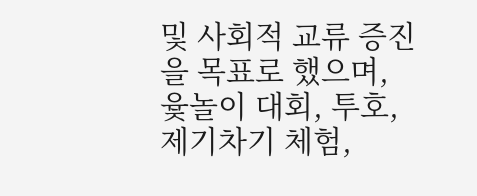및 사회적 교류 증진을 목표로 했으며, 윷놀이 대회, 투호, 제기차기 체험,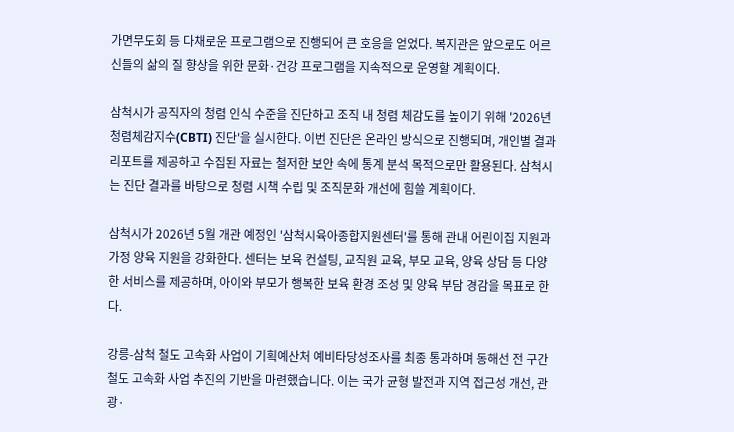가면무도회 등 다채로운 프로그램으로 진행되어 큰 호응을 얻었다. 복지관은 앞으로도 어르신들의 삶의 질 향상을 위한 문화·건강 프로그램을 지속적으로 운영할 계획이다.

삼척시가 공직자의 청렴 인식 수준을 진단하고 조직 내 청렴 체감도를 높이기 위해 '2026년 청렴체감지수(CBTI) 진단'을 실시한다. 이번 진단은 온라인 방식으로 진행되며, 개인별 결과 리포트를 제공하고 수집된 자료는 철저한 보안 속에 통계 분석 목적으로만 활용된다. 삼척시는 진단 결과를 바탕으로 청렴 시책 수립 및 조직문화 개선에 힘쓸 계획이다.

삼척시가 2026년 5월 개관 예정인 '삼척시육아종합지원센터'를 통해 관내 어린이집 지원과 가정 양육 지원을 강화한다. 센터는 보육 컨설팅, 교직원 교육, 부모 교육, 양육 상담 등 다양한 서비스를 제공하며, 아이와 부모가 행복한 보육 환경 조성 및 양육 부담 경감을 목표로 한다.

강릉-삼척 철도 고속화 사업이 기획예산처 예비타당성조사를 최종 통과하며 동해선 전 구간 철도 고속화 사업 추진의 기반을 마련했습니다. 이는 국가 균형 발전과 지역 접근성 개선, 관광·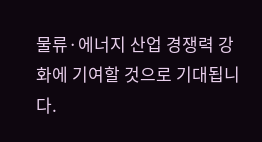물류·에너지 산업 경쟁력 강화에 기여할 것으로 기대됩니다.